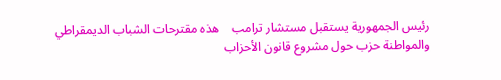رئيس الجمهورية يستقبل مستشار ترامب    هذه مقترحات الشباب الديمقراطي والمواطنة حزب حول مشروع قانون الأحزاب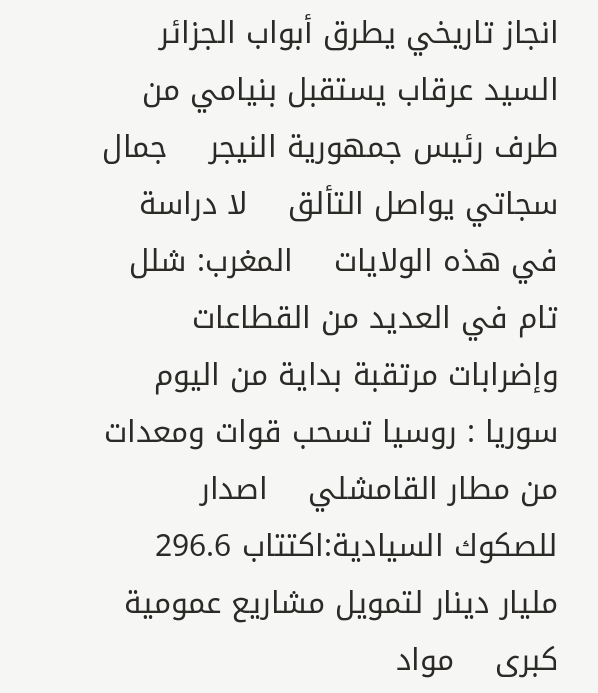انجاز تاريخي يطرق أبواب الجزائر    السيد عرقاب يستقبل بنيامي من طرف رئيس جمهورية النيجر    جمال سجاتي يواصل التألق    لا دراسة في هذه الولايات    المغرب: شلل تام في العديد من القطاعات وإضرابات مرتقبة بداية من اليوم    سوريا : روسيا تسحب قوات ومعدات من مطار القامشلي    اصدار للصكوك السيادية:اكتتاب 296.6 مليار دينار لتمويل مشاريع عمومية كبرى    مواد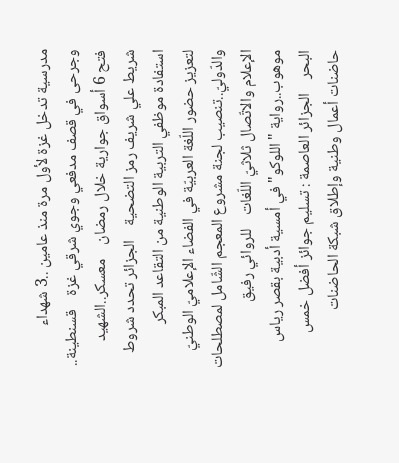مدرسية تدخل غزة لأول مرة منذ عامين ..3 شهداء وجرحى في قصف مدفعي وجوي شرقي غزة    قسنطينة.. فتح 6 أسواق جوارية خلال رمضان    معسكر..الشهيد شريط علي شريف رمز التضحية    الجزائر تحدد شروط استفادة موظفي التربية الوطنية من التقاعد المبكر    لتعزيز حضور اللّغة العربيّة في الفضاء الإعلاميّ الوطنيّ والدّوليّ..تنصيب لجنة مشروع المعجم الشّامل لمصطلحات الإعلام والاتّصال ثلاثيّ اللّغات    للروائي رفيق موهوب..رواية "اللوكو" في أمسية أدبية بقصر رياس البحر    الجزائر العاصمة : تسليم جوائز أفضل خمس حاضنات أعمال وطنية وإطلاق شبكة الحاضنات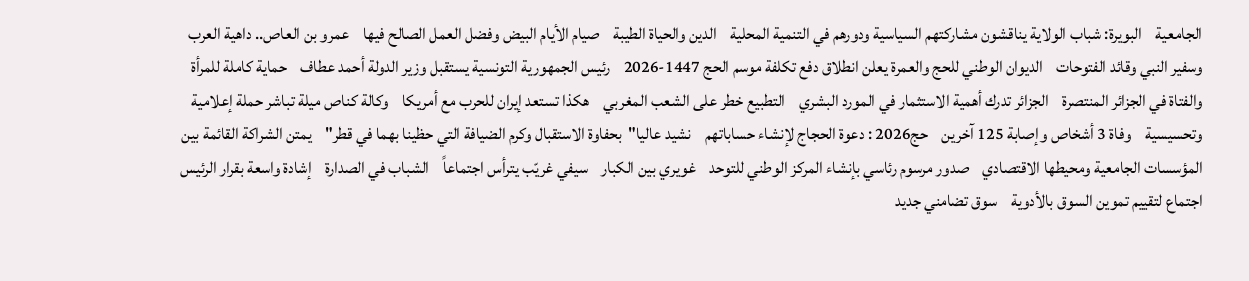الجامعية    البويرة: شباب الولاية يناقشون مشاركتهم السياسية ودورهم في التنمية المحلية    الدين والحياة الطيبة    صيام الأيام البيض وفضل العمل الصالح فيها    عمرو بن العاص.. داهية العرب وسفير النبي وقائد الفتوحات    الديوان الوطني للحج والعمرة يعلن انطلاق دفع تكلفة موسم الحج 1447-2026    رئيس الجمهورية التونسية يستقبل وزير الدولة أحمد عطاف    حماية كاملة للمرأة والفتاة في الجزائر المنتصرة    الجزائر تدرك أهمية الاستثمار في المورد البشري    التطبيع خطر على الشعب المغربي    هكذا تستعد إيران للحرب مع أمريكا    وكالة كناص ميلة تباشر حملة إعلامية وتحسيسية    وفاة 3 أشخاص وإصابة 125 آخرين    حج2026 : دعوة الحجاج لإنشاء حساباتهم    نشيد عاليا"بحفاوة الاستقبال وكرم الضيافة التي حظينا بهما في قطر"    يمتن الشراكة القائمة بين المؤسسات الجامعية ومحيطها الاقتصادي    صدور مرسوم رئاسي بإنشاء المركز الوطني للتوحد    غويري بين الكبار    سيفي غريّب يترأس اجتماعاً    الشباب في الصدارة    إشادة واسعة بقرار الرئيس    اجتماع لتقييم تموين السوق بالأدوية    سوق تضامني جديد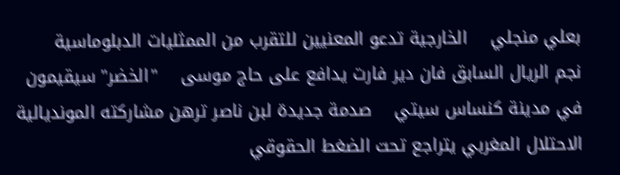بعلي منجلي    الخارجية تدعو المعنيين للتقرب من الممثليات الدبلوماسية    نجم الريال السابق فان دير فارت يدافع على حاج موسى    "الخضر" سيقيمون في مدينة كنساس سيتي    صدمة جديدة لبن ناصر ترهن مشاركته المونديالية    الاحتلال المغربي يتراجع تحت الضغط الحقوقي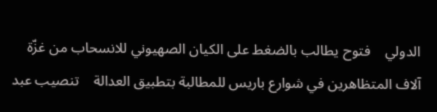الدولي    فتوح يطالب بالضغط على الكيان الصهيوني للانسحاب من غزّة    آلاف المتظاهرين في شوارع باريس للمطالبة بتطبيق العدالة    تنصيب عبد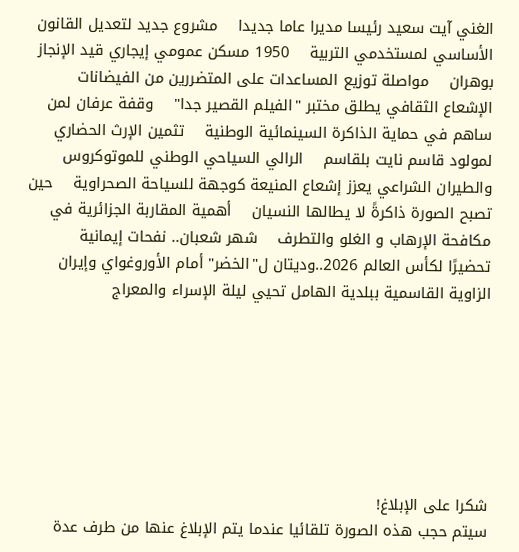الغني آيت سعيد رئيسا مديرا عاما جديدا    مشروع جديد لتعديل القانون الأساسي لمستخدمي التربية    1950 مسكن عمومي إيجاري قيد الإنجاز بوهران    مواصلة توزيع المساعدات على المتضررين من الفيضانات    الإشعاع الثقافي يطلق مختبر "الفيلم القصير جدا"    وقفة عرفان لمن ساهم في حماية الذاكرة السينمائية الوطنية    تثمين الإرث الحضاري لمولود قاسم نايت بلقاسم    الرالي السياحي الوطني للموتوكروس والطيران الشراعي يعزز إشعاع المنيعة كوجهة للسياحة الصحراوية    حين تصبح الصورة ذاكرةً لا يطالها النسيان    أهمية المقاربة الجزائرية في مكافحة الإرهاب و الغلو والتطرف    شهر شعبان.. نفحات إيمانية    تحضيرًا لكأس العالم 2026..وديتان ل"الخضر" أمام الأوروغواي وإيران    الزاوية القاسمية ببلدية الهامل تحيي ليلة الإسراء والمعراج







شكرا على الإبلاغ!
سيتم حجب هذه الصورة تلقائيا عندما يتم الإبلاغ عنها من طرف عدة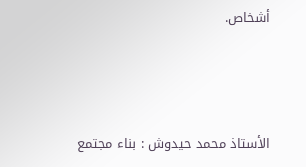أشخاص.



الأستاذ محمد حيدوش : بناء مجتمع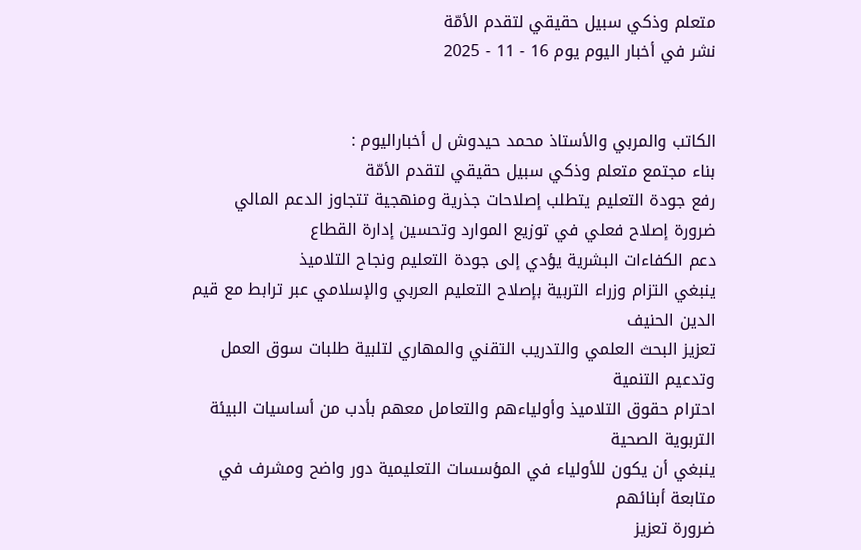متعلم وذكي سبيل حقيقي لتقدم الأمّة
نشر في أخبار اليوم يوم 16 - 11 - 2025


الكاتب والمربي والأستاذ محمد حيدوش ل أخباراليوم :
بناء مجتمع متعلم وذكي سبيل حقيقي لتقدم الأمّة
رفع جودة التعليم يتطلب إصلاحات جذرية ومنهجية تتجاوز الدعم المالي
ضرورة إصلاح فعلي في توزيع الموارد وتحسين إدارة القطاع
دعم الكفاءات البشرية يؤدي إلى جودة التعليم ونجاح التلاميذ
ينبغي التزام وزراء التربية بإصلاح التعليم العربي والإسلامي عبر ترابط مع قيم الدين الحنيف
تعزيز البحث العلمي والتدريب التقني والمهاري لتلبية طلبات سوق العمل وتدعيم التنمية
احترام حقوق التلاميذ وأولياءهم والتعامل معهم بأدب من أساسيات البيئة التربوية الصحية
ينبغي أن يكون للأولياء في المؤسسات التعليمية دور واضح ومشرف في متابعة أبنائهم
ضرورة تعزيز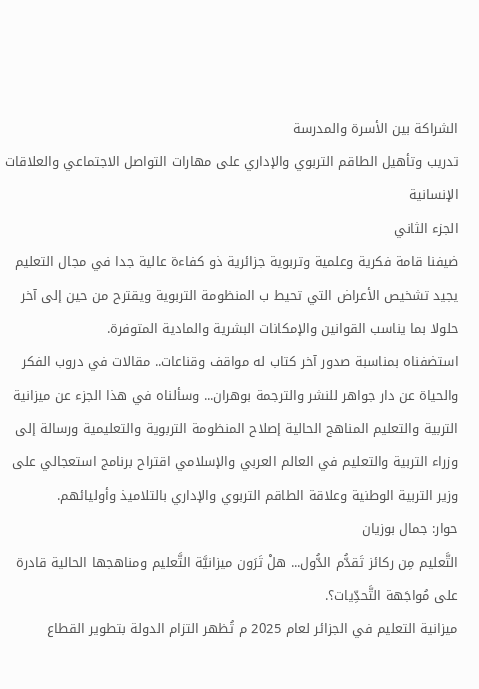الشراكة بين الأسرة والمدرسة
تدريب وتأهيل الطاقم التربوي والإداري على مهارات التواصل الاجتماعي والعلاقات الإنسانية
الجزء الثاني
ضيفنا قامة فكرية وعلمية وتربوية جزائرية ذو كفاءة عالية جدا في مجال التعليم يجيد تشخيص الأعراض التي تحيط ب المنظومة التربوية ويقترح من حين إلى آخر حلولا بما يناسب القوانين والإمكانات البشرية والمادية المتوفرة.
استضفناه بمناسبة صدور آخر كتاب له مواقف وقناعات.. مقالات في دروب الفكر والحياة عن دار جواهر للنشر والترجمة بوهران... وسألناه في هذا الجزء عن ميزانية التربية والتعليم المناهج الحالية إصلاح المنظومة التربوية والتعليمية ورسالة إلى وزراء التربية والتعليم في العالم العربي والإسلامي اقتراح برنامج استعجالي على وزير التربية الوطنية وعلاقة الطاقم التربوي والإداري بالتلاميذ وأوليائهم.
حوار: جمال بوزيان
التَّعليم مِن ركائز تَقدُّم الدُّول... هلْ تَرَون ميزانيَّة التَّعليم ومناهجها الحالية قادرة على مُواجَهة التَّحدِّيات؟.
ميزانية التعليم في الجزائر لعام 2025 م تُظهر التزام الدولة بتطوير القطاع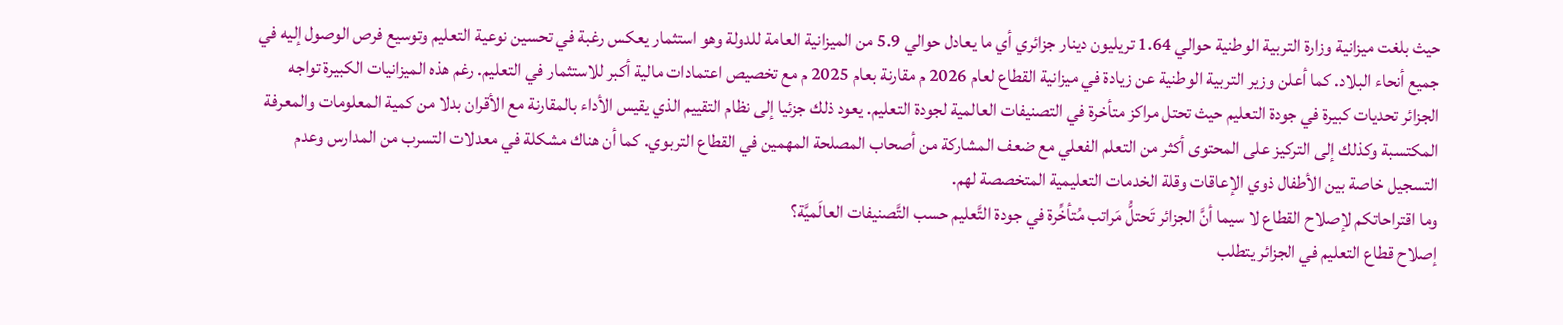حيث بلغت ميزانية وزارة التربية الوطنية حوالي 1.64 تريليون دينار جزائري أي ما يعادل حوالي 5.9 من الميزانية العامة للدولة وهو استثمار يعكس رغبة في تحسين نوعية التعليم وتوسيع فرص الوصول إليه في جميع أنحاء البلاد. كما أعلن وزير التربية الوطنية عن زيادة في ميزانية القطاع لعام 2026 م مقارنة بعام 2025 م مع تخصيص اعتمادات مالية أكبر للاستثمار في التعليم. رغم هذه الميزانيات الكبيرة تواجه الجزائر تحديات كبيرة في جودة التعليم حيث تحتل مراكز متأخرة في التصنيفات العالمية لجودة التعليم. يعود ذلك جزئيا إلى نظام التقييم الذي يقيس الأداء بالمقارنة مع الأقران بدلا من كمية المعلومات والمعرفة المكتسبة وكذلك إلى التركيز على المحتوى أكثر من التعلم الفعلي مع ضعف المشاركة من أصحاب المصلحة المهمين في القطاع التربوي. كما أن هناك مشكلة في معدلات التسرب من المدارس وعدم التسجيل خاصة بين الأطفال ذوي الإعاقات وقلة الخدمات التعليمية المتخصصة لهم.
وما اقتراحاتكم لإصلاح القطاع لا سيما أنَّ الجزائر تَحتلُّ مَراتب مُتأخِّرة في جودة التَّعليم حسب التَّصنيفات العالَميَّة؟
إصلاح قطاع التعليم في الجزائر يتطلب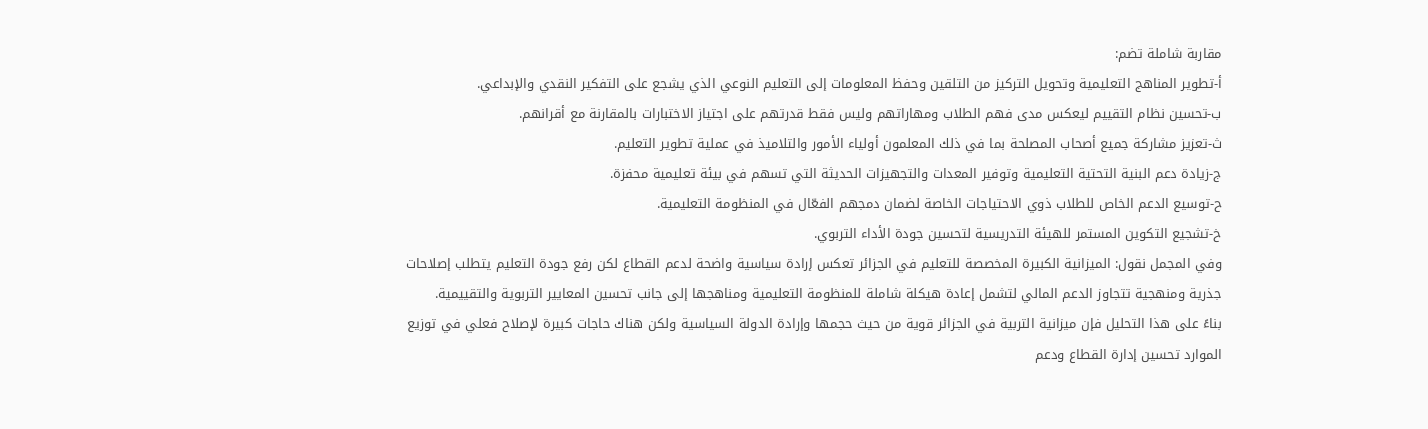مقاربة شاملة تضم:
أ-تطوير المناهج التعليمية وتحويل التركيز من التلقين وحفظ المعلومات إلى التعليم النوعي الذي يشجع على التفكير النقدي والإبداعي.
ب-تحسين نظام التقييم ليعكس مدى فهم الطلاب ومهاراتهم وليس فقط قدرتهم على اجتياز الاختبارات بالمقارنة مع أقرانهم.
ث-تعزيز مشاركة جميع أصحاب المصلحة بما في ذلك المعلمون أولياء الأمور والتلاميذ في عملية تطوير التعليم.
ج-زيادة دعم البنية التحتية التعليمية وتوفير المعدات والتجهيزات الحديثة التي تسهم في بيئة تعليمية محفزة.
ح-توسيع الدعم الخاص للطلاب ذوي الاحتياجات الخاصة لضمان دمجهم الفعّال في المنظومة التعليمية.
خ-تشجيع التكوين المستمر للهيئة التدريسية لتحسين جودة الأداء التربوي.
وفي المجمل نقول: الميزانية الكبيرة المخصصة للتعليم في الجزائر تعكس إرادة سياسية واضحة لدعم القطاع لكن رفع جودة التعليم يتطلب إصلاحات جذرية ومنهجية تتجاوز الدعم المالي لتشمل إعادة هيكلة شاملة للمنظومة التعليمية ومناهجها إلى جانب تحسين المعايير التربوية والتقييمية.
بناءً على هذا التحليل فإن ميزانية التربية في الجزائر قوية من حيث حجمها وإرادة الدولة السياسية ولكن هناك حاجات كبيرة لإصلاح فعلي في توزيع الموارد تحسين إدارة القطاع ودعم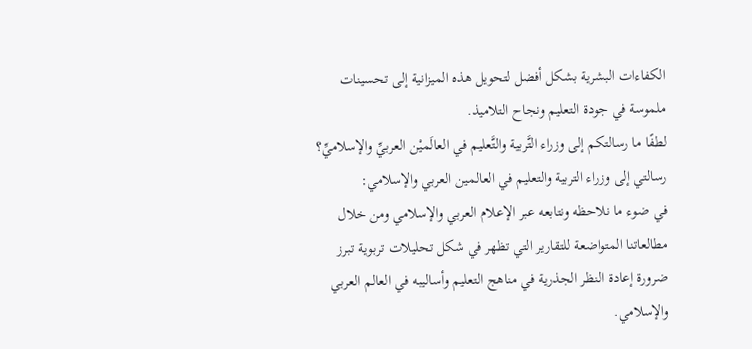الكفاءات البشرية بشكل أفضل لتحويل هذه الميزانية إلى تحسينات ملموسة في جودة التعليم ونجاح التلاميذ.
لطفًا ما رسالتكم إلى وزراء التَّربية والتَّعليم في العالَميْن العربيِّ والإسلاميِّ؟
رسالتي إلى وزراء التربية والتعليم في العالمين العربي والإسلامي:
في ضوء ما نلاحظه ونتابعه عبر الإعلام العربي والإسلامي ومن خلال مطالعاتنا المتواضعة للتقارير التي تظهر في شكل تحليلات تربوية تبرز ضرورة إعادة النظر الجذرية في مناهج التعليم وأساليبه في العالم العربي والإسلامي.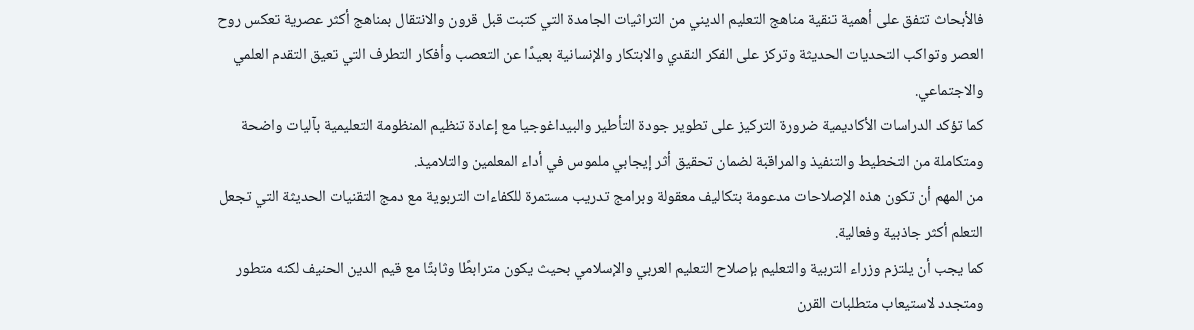فالأبحاث تتفق على أهمية تنقية مناهج التعليم الديني من التراثيات الجامدة التي كتبت قبل قرون والانتقال بمناهج أكثر عصرية تعكس روح العصر وتواكب التحديات الحديثة وتركز على الفكر النقدي والابتكار والإنسانية بعيدًا عن التعصب وأفكار التطرف التي تعيق التقدم العلمي والاجتماعي.
كما تؤكد الدراسات الأكاديمية ضرورة التركيز على تطوير جودة التأطير والبيداغوجيا مع إعادة تنظيم المنظومة التعليمية بآليات واضحة ومتكاملة من التخطيط والتنفيذ والمراقبة لضمان تحقيق أثر إيجابي ملموس في أداء المعلمين والتلاميذ.
من المهم أن تكون هذه الإصلاحات مدعومة بتكاليف معقولة وبرامج تدريب مستمرة للكفاءات التربوية مع دمج التقنيات الحديثة التي تجعل التعلم أكثر جاذبية وفعالية.
كما يجب أن يلتزم وزراء التربية والتعليم بإصلاح التعليم العربي والإسلامي بحيث يكون مترابطًا وثابتًا مع قيم الدين الحنيف لكنه متطور ومتجدد لاستيعاب متطلبات القرن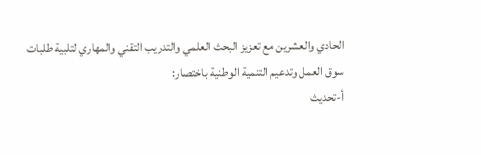الحادي والعشرين مع تعزيز البحث العلمي والتدريب التقني والمهاري لتلبية طلبات سوق العمل وتدعيم التنمية الوطنية باختصار:
أ-تحديث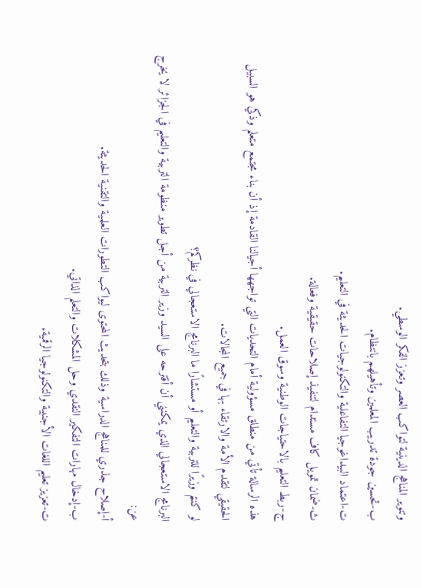وتنوير المناهج الدينية لتواكب العصر وتعزز الفكر الوسطي.
ب-تحسين جودة تدريب المعلمين وتأهيلهم بانتظام.
ت-اعتماد البيداغوجيا التفاعلية والتكنولوجيات الحديثة في التعليم.
ث-ضمان تمويل كاف مستدام لتنفيذ إصلاحات حقيقية وفعالة.
ج-ربط التعليم بالاحتياجات الوطنية وسوق العمل.
هذه الرسالة تأتي من منطلق مسؤولية أمام التحديات التي تواجهها أجيالنا القادمة إذ أن بناء مجتمع متعلم وذكي هو السبيل الحقيقي لتقدم الأمة والارتقاء بها في جميع المجالات.
لو كنتم وزيرًا للتربية والتعليم أو مستشارًا ما البرنامج الاستعجالي في نظركم؟
البرنامج الاستعجالي الذي يمكنني أن أقترحه على السيد وزير التربية من أجل تطوير منظومة التربية والتعليم في الجزائر لا يخرج عن:
أ-إصلاح جذري للمناهج الدراسية وذلك بتحديث المحتوى ليواكب التطورات العلمية والتقنية الحديثة.
ب-إدخال مهارات التفكير النقدي وحل المشكلات والتعلم الذاتي.
ت-تعزيز تعليم اللغات الأجنبية والتكنولوجيا الرقمية.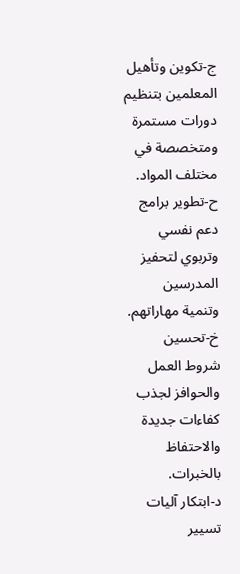ج-تكوين وتأهيل المعلمين بتنظيم دورات مستمرة ومتخصصة في مختلف المواد.
ح-تطوير برامج دعم نفسي وتربوي لتحفيز المدرسين وتنمية مهاراتهم.
خ-تحسين شروط العمل والحوافز لجذب كفاءات جديدة والاحتفاظ بالخبرات.
د-ابتكار آليات تسيير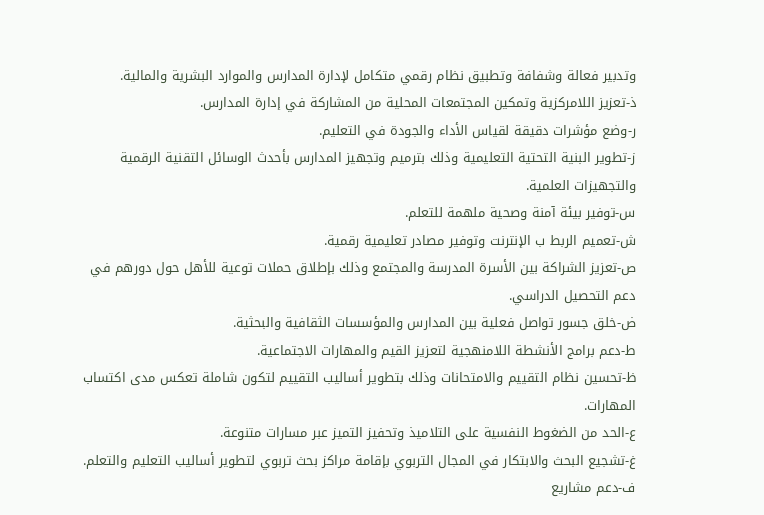وتدبير فعالة وشفافة وتطبيق نظام رقمي متكامل لإدارة المدارس والموارد البشرية والمالية.
ذ-تعزيز اللامركزية وتمكين المجتمعات المحلية من المشاركة في إدارة المدارس.
ر-وضع مؤشرات دقيقة لقياس الأداء والجودة في التعليم.
ز-تطوير البنية التحتية التعليمية وذلك بترميم وتجهيز المدارس بأحدث الوسائل التقنية الرقمية والتجهيزات العلمية.
س-توفير بيئة آمنة وصحية ملهمة للتعلم.
ش-تعميم الربط ب الإنترنت وتوفير مصادر تعليمية رقمية.
ص-تعزيز الشراكة بين الأسرة المدرسة والمجتمع وذلك بإطلاق حملات توعية للأهل حول دورهم في دعم التحصيل الدراسي.
ض-خلق جسور تواصل فعلية بين المدارس والمؤسسات الثقافية والبحثية.
ط-دعم برامج الأنشطة اللامنهجية لتعزيز القيم والمهارات الاجتماعية.
ظ-تحسين نظام التقييم والامتحانات وذلك بتطوير أساليب التقييم لتكون شاملة تعكس مدى اكتساب المهارات.
ع-الحد من الضغوط النفسية على التلاميذ وتحفيز التميز عبر مسارات متنوعة.
غ-تشجيع البحث والابتكار في المجال التربوي بإقامة مراكز بحث تربوي لتطوير أساليب التعليم والتعلم.
ف-دعم مشاريع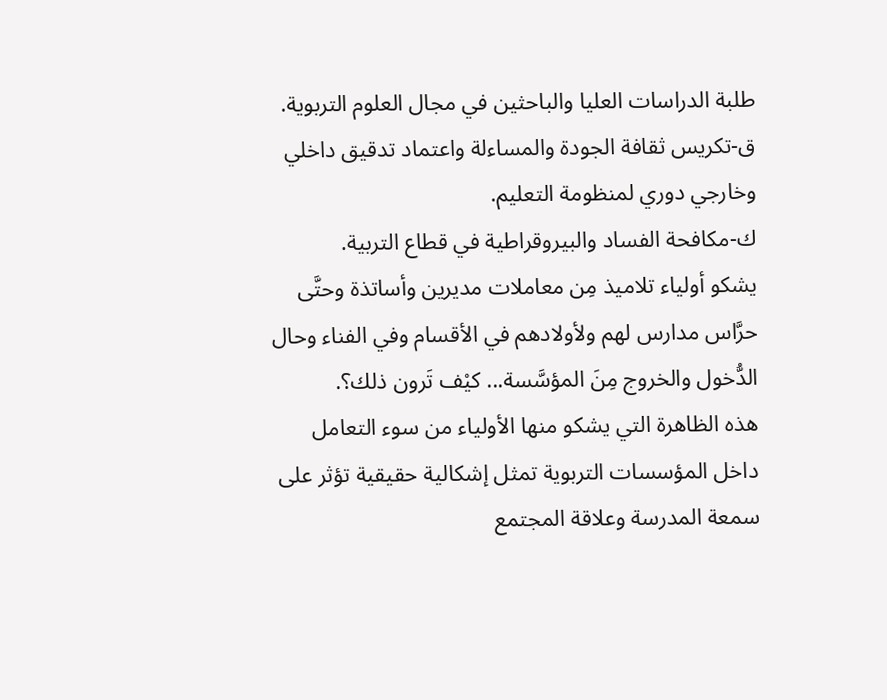طلبة الدراسات العليا والباحثين في مجال العلوم التربوية.
ق-تكريس ثقافة الجودة والمساءلة واعتماد تدقيق داخلي وخارجي دوري لمنظومة التعليم.
ك-مكافحة الفساد والبيروقراطية في قطاع التربية.
يشكو أولياء تلاميذ مِن معاملات مديرين وأساتذة وحتَّى حرَّاس مدارس لهم ولأولادهم في الأقسام وفي الفناء وحال الدُّخول والخروج مِنَ المؤسَّسة... كيْف تَرون ذلك؟.
هذه الظاهرة التي يشكو منها الأولياء من سوء التعامل داخل المؤسسات التربوية تمثل إشكالية حقيقية تؤثر على سمعة المدرسة وعلاقة المجتمع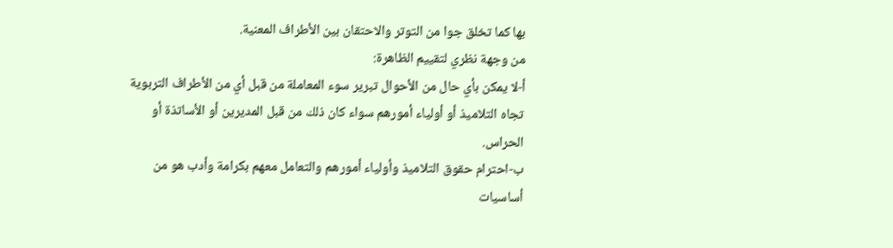بها كما تخلق جوا من التوتر والاحتقان بين الأطراف المعنية.
من وجهة نظري لتقييم الظاهرة:
أ-لا يمكن بأي حال من الأحوال تبرير سوء المعاملة من قبل أي من الأطراف التربوية تجاه التلاميذ أو أولياء أمورهم سواء كان ذلك من قبل المديرين أو الأساتذة أو الحراس.
ب-احترام حقوق التلاميذ وأولياء أمورهم والتعامل معهم بكرامة وأدب هو من أساسيات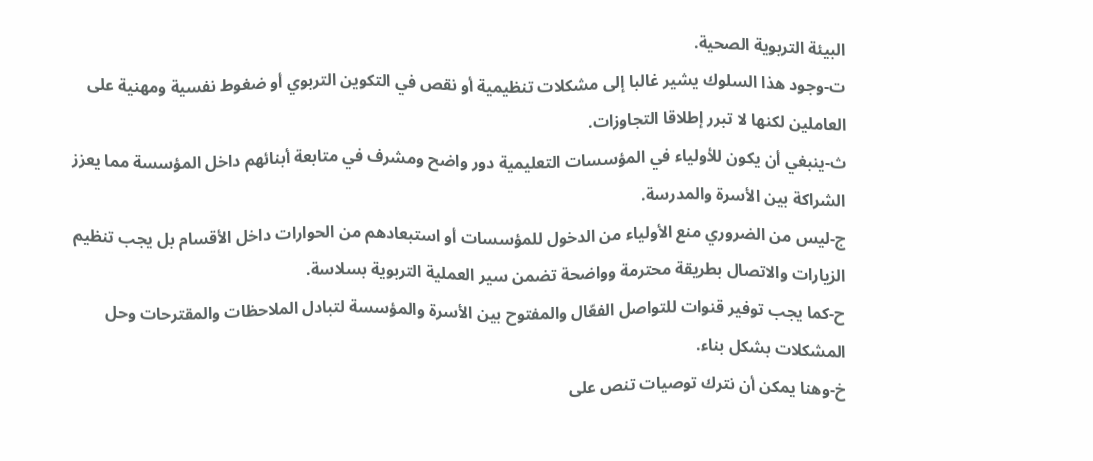البيئة التربوية الصحية.
ت-وجود هذا السلوك يشير غالبا إلى مشكلات تنظيمية أو نقص في التكوين التربوي أو ضغوط نفسية ومهنية على العاملين لكنها لا تبرر إطلاقا التجاوزات.
ث-ينبغي أن يكون للأولياء في المؤسسات التعليمية دور واضح ومشرف في متابعة أبنائهم داخل المؤسسة مما يعزز الشراكة بين الأسرة والمدرسة.
ج-ليس من الضروري منع الأولياء من الدخول للمؤسسات أو استبعادهم من الحوارات داخل الأقسام بل يجب تنظيم الزيارات والاتصال بطريقة محترمة وواضحة تضمن سير العملية التربوية بسلاسة.
ح-كما يجب توفير قنوات للتواصل الفعّال والمفتوح بين الأسرة والمؤسسة لتبادل الملاحظات والمقترحات وحل المشكلات بشكل بناء.
خ-وهنا يمكن أن نترك توصيات تنص على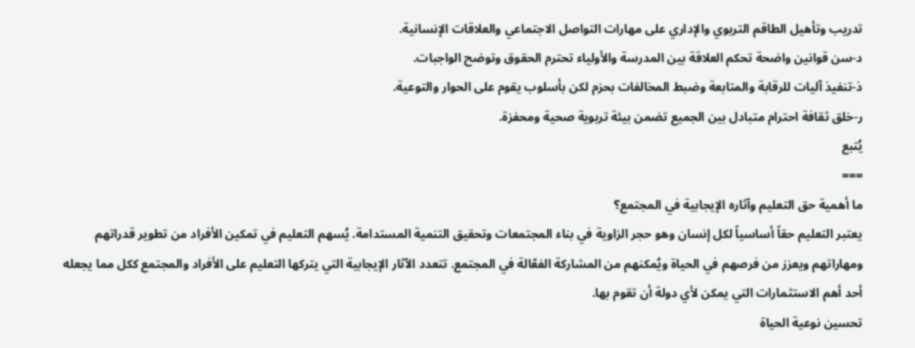تدريب وتأهيل الطاقم التربوي والإداري على مهارات التواصل الاجتماعي والعلاقات الإنسانية.
د-سن قوانين واضحة تحكم العلاقة بين المدرسة والأولياء تحترم الحقوق وتوضح الواجبات.
ذ-تنفيذ آليات للرقابة والمتابعة وضبط المخالفات بحزم لكن بأسلوب يقوم على الحوار والتوعية.
ر-خلق ثقافة احترام متبادل بين الجميع تضمن بيئة تربوية صحية ومحفزة.
يُتبع
===
ما أهمية حق التعليم وآثاره الإيجابية في المجتمع؟
يعتبر التعليم حقاً أساسياً لكل إنسان وهو حجر الزاوية في بناء المجتمعات وتحقيق التنمية المستدامة. يُسهم التعليم في تمكين الأفراد من تطوير قدراتهم ومهاراتهم ويعزز من فرصهم في الحياة ويُمكنهم من المشاركة الفعّالة في المجتمع. تتعدد الآثار الإيجابية التي يتركها التعليم على الأفراد والمجتمع ككل مما يجعله أحد أهم الاستثمارات التي يمكن لأي دولة أن تقوم بها.
تحسين نوعية الحياة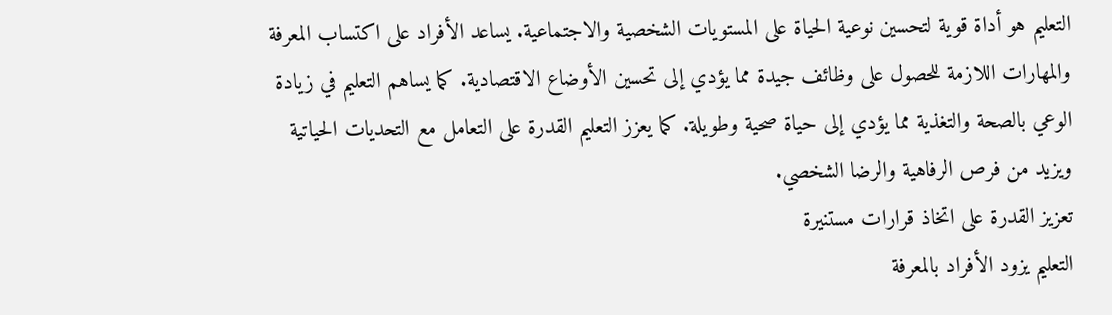التعليم هو أداة قوية لتحسين نوعية الحياة على المستويات الشخصية والاجتماعية. يساعد الأفراد على اكتساب المعرفة والمهارات اللازمة للحصول على وظائف جيدة مما يؤدي إلى تحسين الأوضاع الاقتصادية. كما يساهم التعليم في زيادة الوعي بالصحة والتغذية مما يؤدي إلى حياة صحية وطويلة. كما يعزز التعليم القدرة على التعامل مع التحديات الحياتية ويزيد من فرص الرفاهية والرضا الشخصي.
تعزيز القدرة على اتخاذ قرارات مستنيرة
التعليم يزود الأفراد بالمعرفة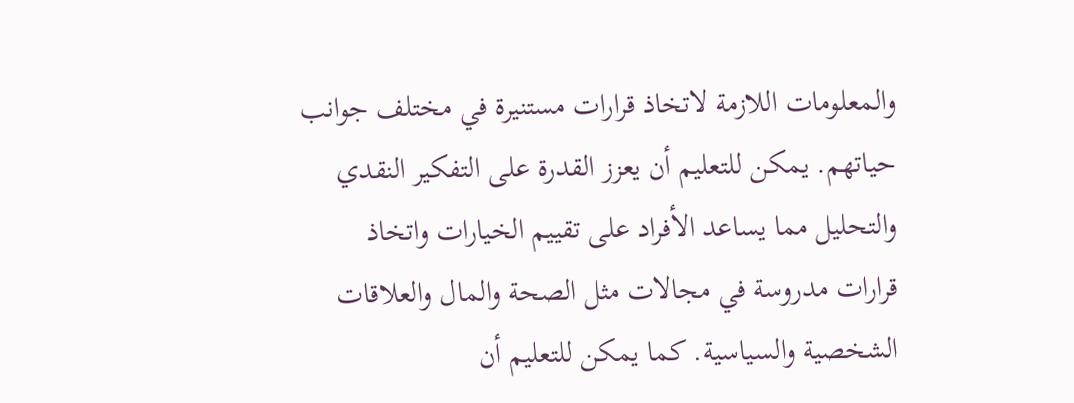والمعلومات اللازمة لاتخاذ قرارات مستنيرة في مختلف جوانب حياتهم. يمكن للتعليم أن يعزز القدرة على التفكير النقدي والتحليل مما يساعد الأفراد على تقييم الخيارات واتخاذ قرارات مدروسة في مجالات مثل الصحة والمال والعلاقات الشخصية والسياسية. كما يمكن للتعليم أن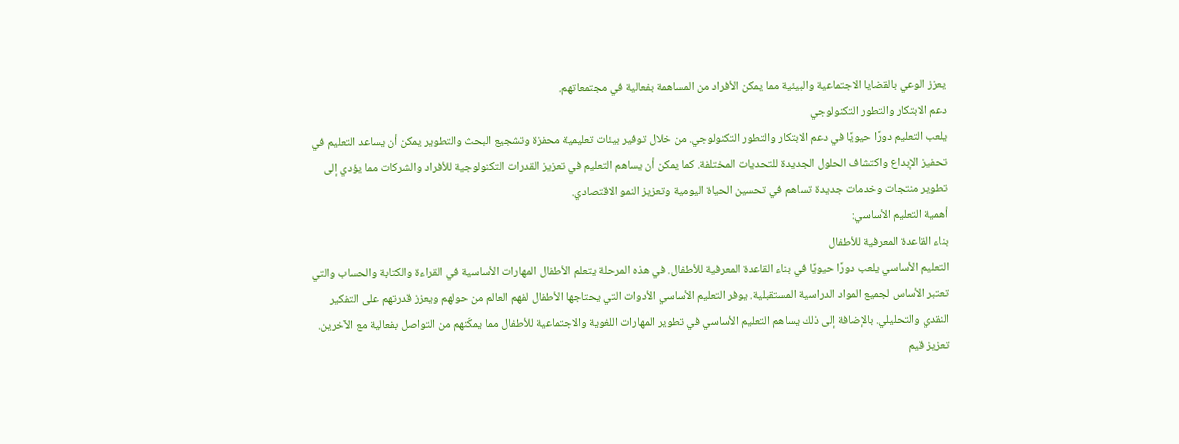يعزز الوعي بالقضايا الاجتماعية والبيئية مما يمكن الأفراد من المساهمة بفعالية في مجتمعاتهم.
دعم الابتكار والتطور التكنولوجي
يلعب التعليم دورًا حيويًا في دعم الابتكار والتطور التكنولوجي. من خلال توفير بيئات تعليمية محفزة وتشجيع البحث والتطوير يمكن أن يساعد التعليم في تحفيز الإبداع واكتشاف الحلول الجديدة للتحديات المختلفة. كما يمكن أن يساهم التعليم في تعزيز القدرات التكنولوجية للأفراد والشركات مما يؤدي إلى تطوير منتجات وخدمات جديدة تساهم في تحسين الحياة اليومية وتعزيز النمو الاقتصادي.
أهمية التعليم الأساسي:
بناء القاعدة المعرفية للأطفال
التعليم الأساسي يلعب دورًا حيويًا في بناء القاعدة المعرفية للأطفال. في هذه المرحلة يتعلم الأطفال المهارات الأساسية في القراءة والكتابة والحساب والتي تعتبر الأساس لجميع المواد الدراسية المستقبلية. يوفر التعليم الأساسي الأدوات التي يحتاجها الأطفال لفهم العالم من حولهم ويعزز قدرتهم على التفكير النقدي والتحليلي. بالإضافة إلى ذلك يساهم التعليم الأساسي في تطوير المهارات اللغوية والاجتماعية للأطفال مما يمكّنهم من التواصل بفعالية مع الآخرين.
تعزيز قيم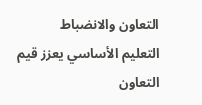التعاون والانضباط
التعليم الأساسي يعزز قيم التعاون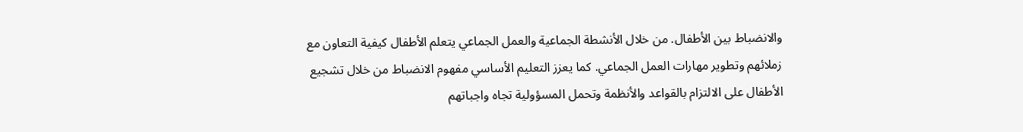والانضباط بين الأطفال. من خلال الأنشطة الجماعية والعمل الجماعي يتعلم الأطفال كيفية التعاون مع زملائهم وتطوير مهارات العمل الجماعي. كما يعزز التعليم الأساسي مفهوم الانضباط من خلال تشجيع الأطفال على الالتزام بالقواعد والأنظمة وتحمل المسؤولية تجاه واجباتهم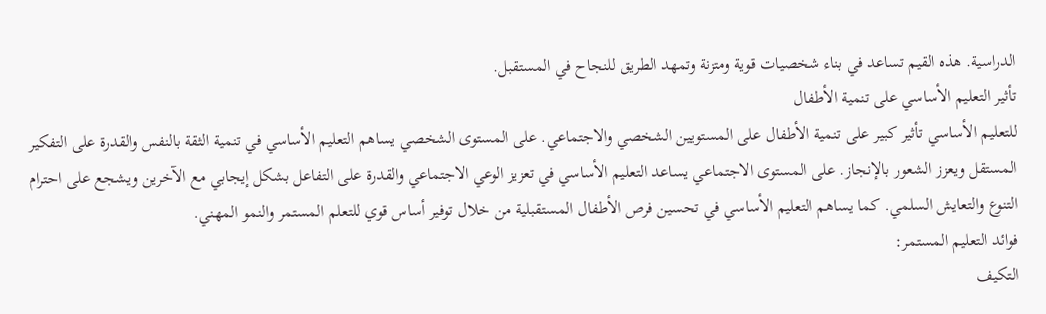الدراسية. هذه القيم تساعد في بناء شخصيات قوية ومتزنة وتمهد الطريق للنجاح في المستقبل.
تأثير التعليم الأساسي على تنمية الأطفال
للتعليم الأساسي تأثير كبير على تنمية الأطفال على المستويين الشخصي والاجتماعي. على المستوى الشخصي يساهم التعليم الأساسي في تنمية الثقة بالنفس والقدرة على التفكير المستقل ويعزز الشعور بالإنجاز. على المستوى الاجتماعي يساعد التعليم الأساسي في تعزيز الوعي الاجتماعي والقدرة على التفاعل بشكل إيجابي مع الآخرين ويشجع على احترام التنوع والتعايش السلمي. كما يساهم التعليم الأساسي في تحسين فرص الأطفال المستقبلية من خلال توفير أساس قوي للتعلم المستمر والنمو المهني.
فوائد التعليم المستمر:
التكيف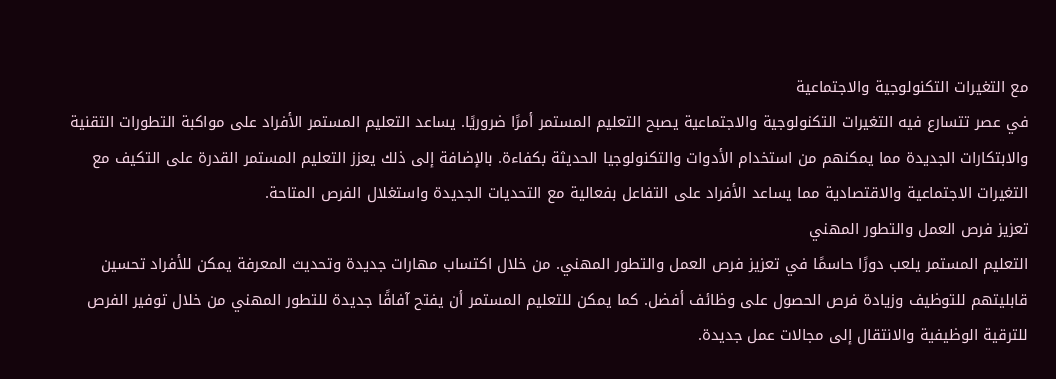مع التغيرات التكنولوجية والاجتماعية
في عصر تتسارع فيه التغيرات التكنولوجية والاجتماعية يصبح التعليم المستمر أمرًا ضروريًا. يساعد التعليم المستمر الأفراد على مواكبة التطورات التقنية والابتكارات الجديدة مما يمكنهم من استخدام الأدوات والتكنولوجيا الحديثة بكفاءة. بالإضافة إلى ذلك يعزز التعليم المستمر القدرة على التكيف مع التغيرات الاجتماعية والاقتصادية مما يساعد الأفراد على التفاعل بفعالية مع التحديات الجديدة واستغلال الفرص المتاحة.
تعزيز فرص العمل والتطور المهني
التعليم المستمر يلعب دورًا حاسمًا في تعزيز فرص العمل والتطور المهني. من خلال اكتساب مهارات جديدة وتحديث المعرفة يمكن للأفراد تحسين قابليتهم للتوظيف وزيادة فرص الحصول على وظائف أفضل. كما يمكن للتعليم المستمر أن يفتح آفاقًا جديدة للتطور المهني من خلال توفير الفرص للترقية الوظيفية والانتقال إلى مجالات عمل جديدة.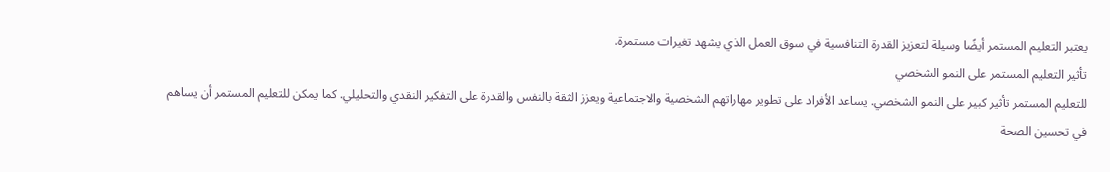يعتبر التعليم المستمر أيضًا وسيلة لتعزيز القدرة التنافسية في سوق العمل الذي يشهد تغيرات مستمرة.
تأثير التعليم المستمر على النمو الشخصي
للتعليم المستمر تأثير كبير على النمو الشخصي. يساعد الأفراد على تطوير مهاراتهم الشخصية والاجتماعية ويعزز الثقة بالنفس والقدرة على التفكير النقدي والتحليلي. كما يمكن للتعليم المستمر أن يساهم في تحسين الصحة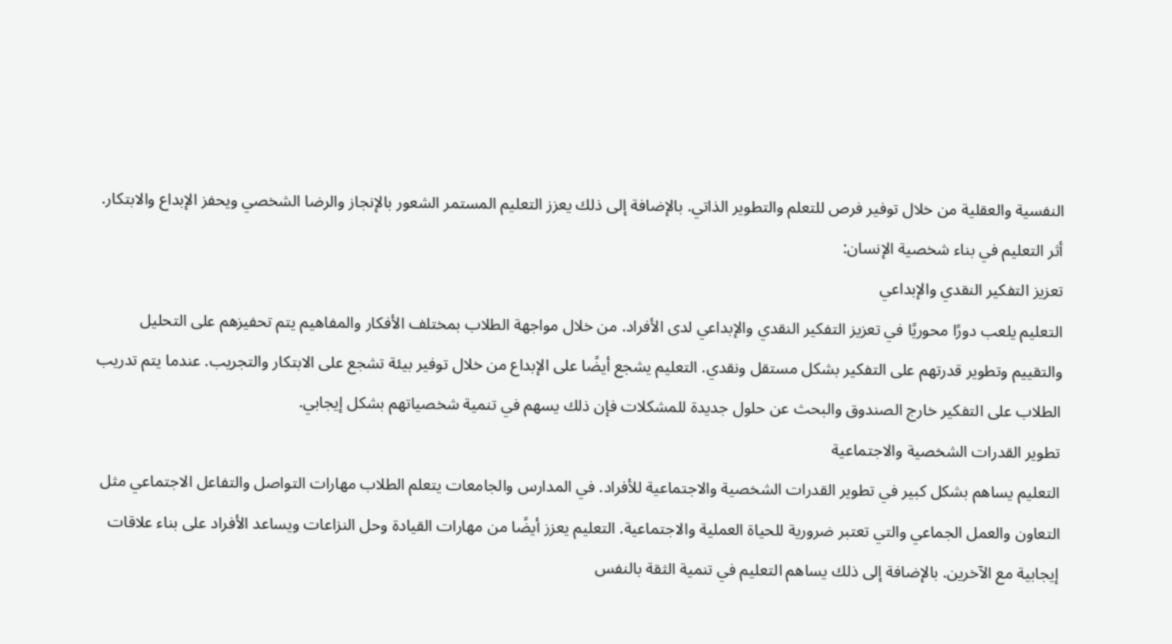النفسية والعقلية من خلال توفير فرص للتعلم والتطوير الذاتي. بالإضافة إلى ذلك يعزز التعليم المستمر الشعور بالإنجاز والرضا الشخصي ويحفز الإبداع والابتكار.
أثر التعليم في بناء شخصية الإنسان:
تعزيز التفكير النقدي والإبداعي
التعليم يلعب دورًا محوريًا في تعزيز التفكير النقدي والإبداعي لدى الأفراد. من خلال مواجهة الطلاب بمختلف الأفكار والمفاهيم يتم تحفيزهم على التحليل والتقييم وتطوير قدرتهم على التفكير بشكل مستقل ونقدي. التعليم يشجع أيضًا على الإبداع من خلال توفير بيئة تشجع على الابتكار والتجريب. عندما يتم تدريب الطلاب على التفكير خارج الصندوق والبحث عن حلول جديدة للمشكلات فإن ذلك يسهم في تنمية شخصياتهم بشكل إيجابي.
تطوير القدرات الشخصية والاجتماعية
التعليم يساهم بشكل كبير في تطوير القدرات الشخصية والاجتماعية للأفراد. في المدارس والجامعات يتعلم الطلاب مهارات التواصل والتفاعل الاجتماعي مثل التعاون والعمل الجماعي والتي تعتبر ضرورية للحياة العملية والاجتماعية. التعليم يعزز أيضًا من مهارات القيادة وحل النزاعات ويساعد الأفراد على بناء علاقات إيجابية مع الآخرين. بالإضافة إلى ذلك يساهم التعليم في تنمية الثقة بالنفس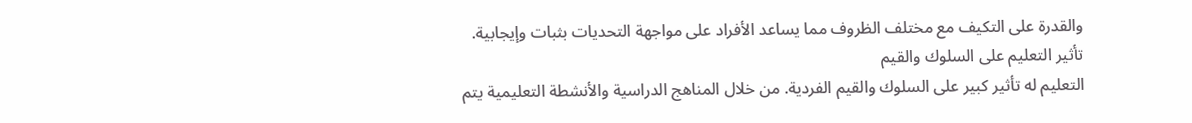والقدرة على التكيف مع مختلف الظروف مما يساعد الأفراد على مواجهة التحديات بثبات وإيجابية.
تأثير التعليم على السلوك والقيم
التعليم له تأثير كبير على السلوك والقيم الفردية. من خلال المناهج الدراسية والأنشطة التعليمية يتم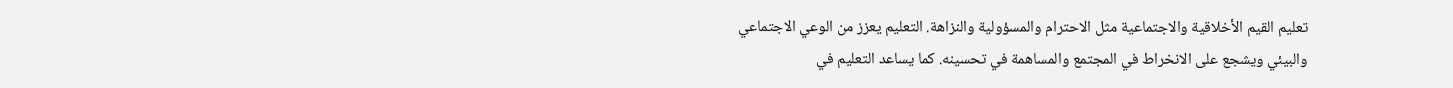تعليم القيم الأخلاقية والاجتماعية مثل الاحترام والمسؤولية والنزاهة. التعليم يعزز من الوعي الاجتماعي والبيئي ويشجع على الانخراط في المجتمع والمساهمة في تحسينه. كما يساعد التعليم في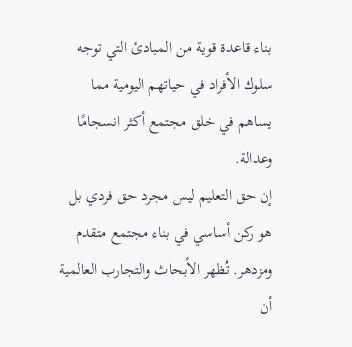بناء قاعدة قوية من المبادئ التي توجه سلوك الأفراد في حياتهم اليومية مما يساهم في خلق مجتمع أكثر انسجامًا وعدالة.
إن حق التعليم ليس مجرد حق فردي بل هو ركن أساسي في بناء مجتمع متقدم ومزدهر. تُظهر الأبحاث والتجارب العالمية أن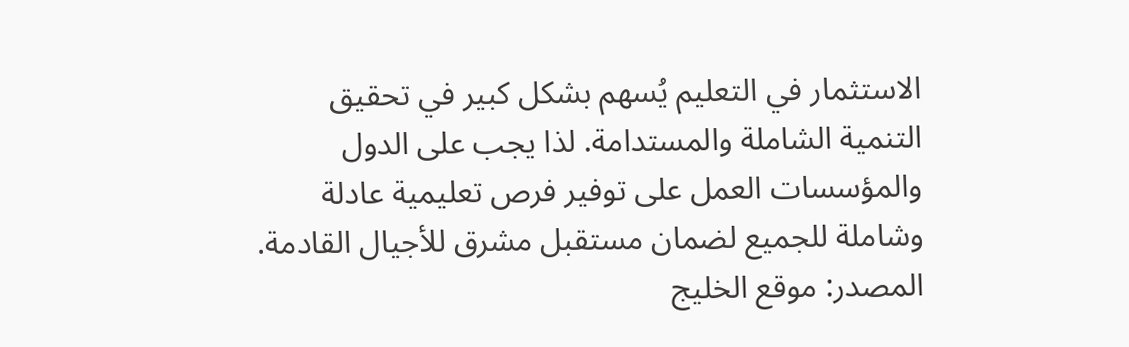الاستثمار في التعليم يُسهم بشكل كبير في تحقيق التنمية الشاملة والمستدامة. لذا يجب على الدول والمؤسسات العمل على توفير فرص تعليمية عادلة وشاملة للجميع لضمان مستقبل مشرق للأجيال القادمة.
المصدر: موقع الخليج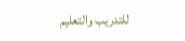للتدريب والتعليم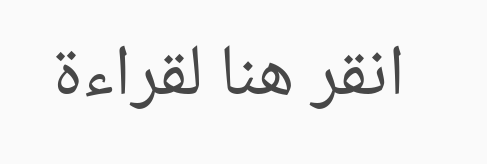انقر هنا لقراءة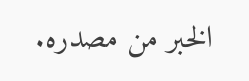الخبر من مصدره.